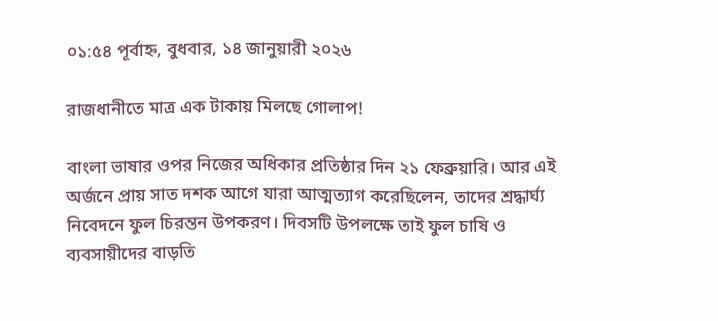০১:৫৪ পূর্বাহ্ন, বুধবার, ১৪ জানুয়ারী ২০২৬

রাজধানীতে মাত্র এক টাকায় মিলছে গোলাপ!

বাংলা ভাষার ওপর নিজের অধিকার প্রতিষ্ঠার দিন ২১ ফেব্রুয়ারি। আর এই অর্জনে প্রায় সাত দশক আগে যারা আত্মত্যাগ করেছিলেন, তাদের শ্রদ্ধার্ঘ্য নিবেদনে ফুল চিরন্তন উপকরণ। দিবসটি উপলক্ষে তাই ফুল চাষি ও ব্যবসায়ীদের বাড়তি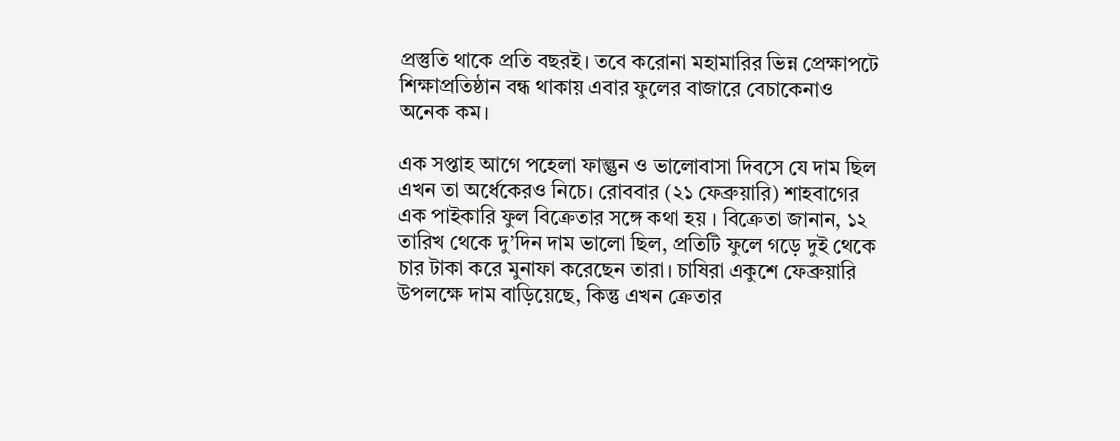প্রস্তুতি থাকে প্রতি বছরই। তবে করোনা মহামারির ভিন্ন প্রেক্ষাপটে শিক্ষাপ্রতিষ্ঠান বন্ধ থাকায় এবার ফুলের বাজারে বেচাকেনাও অনেক কম।

এক সপ্তাহ আগে পহেলা ফাল্গুন ও ভালোবাসা দিবসে যে দাম ছিল এখন তা অর্ধেকেরও নিচে। রোববার (২১ ফেব্রুয়ারি) শাহবাগের এক পাইকারি ফুল বিক্রেতার সঙ্গে কথা হয় । বিক্রেতা জানান, ১২ তারিখ থেকে দু’দিন দাম ভালো ছিল, প্রতিটি ফুলে গড়ে দুই থেকে চার টাকা করে মুনাফা করেছেন তারা। চাষিরা একুশে ফেব্রুয়ারি উপলক্ষে দাম বাড়িয়েছে, কিন্তু এখন ক্রেতার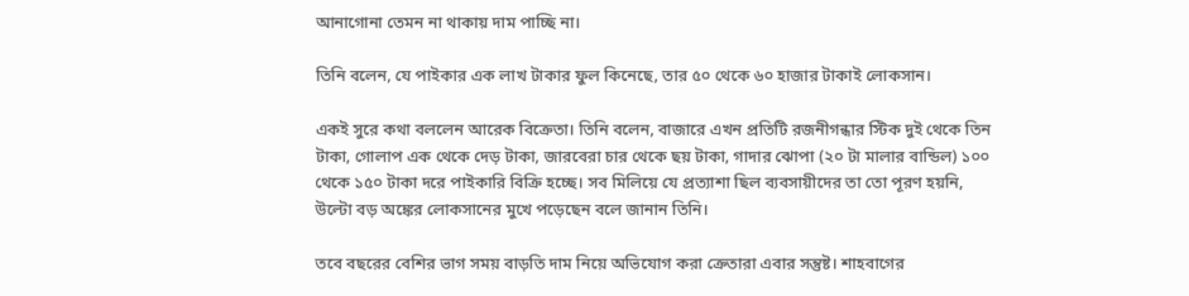আনাগোনা তেমন না থাকায় দাম পাচ্ছি না।

তিনি বলেন, যে পাইকার এক লাখ টাকার ফুল কিনেছে, তার ৫০ থেকে ৬০ হাজার টাকাই লোকসান।

একই সুরে কথা বললেন আরেক বিক্রেতা। তিনি বলেন, বাজারে এখন প্রতিটি রজনীগন্ধার স্টিক দুই থেকে তিন টাকা, গোলাপ এক থেকে দেড় টাকা, জারবেরা চার থেকে ছয় টাকা, গাদার ঝোপা (২০ টা মালার বান্ডিল) ১০০ থেকে ১৫০ টাকা দরে পাইকারি বিক্রি হচ্ছে। সব মিলিয়ে যে প্রত্যাশা ছিল ব্যবসায়ীদের তা তো পূরণ হয়নি, উল্টো বড় অঙ্কের লোকসানের মুখে পড়েছেন বলে জানান তিনি।

তবে বছরের বেশির ভাগ সময় বাড়তি দাম নিয়ে অভিযোগ করা ক্রেতারা এবার সন্তুষ্ট। শাহবাগের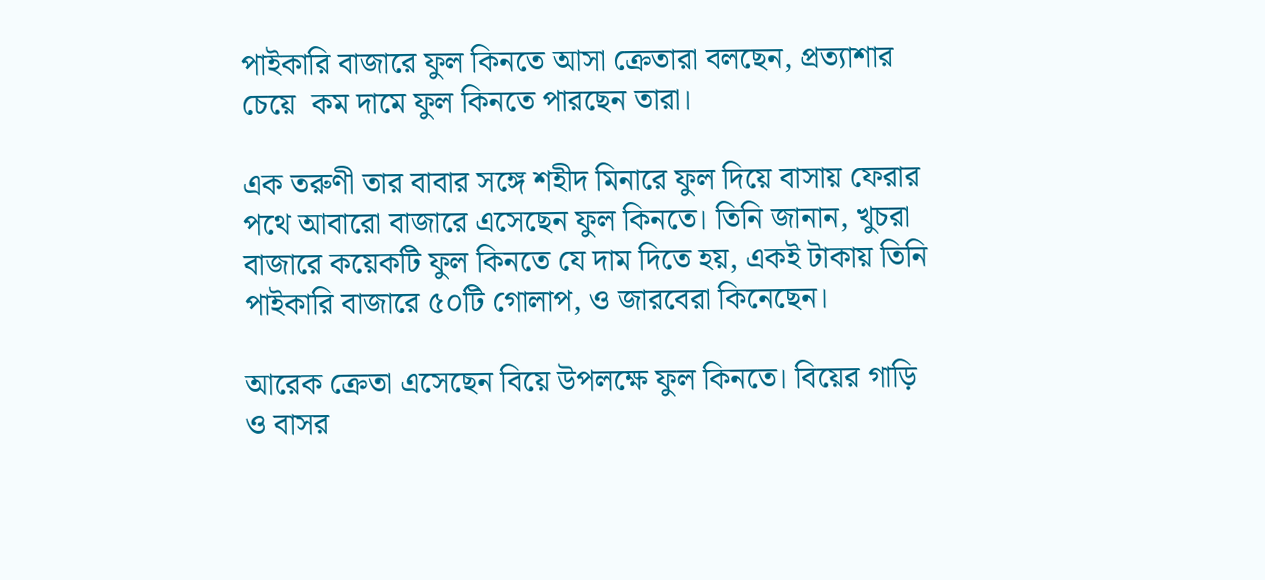পাইকারি বাজারে ফুল কিনতে আসা ক্রেতারা বলছেন, প্রত্যাশার চেয়ে  কম দামে ফুল কিনতে পারছেন তারা।

এক তরুণী তার বাবার সঙ্গে শহীদ মিনারে ফুল দিয়ে বাসায় ফেরার পথে আবারো বাজারে এসেছেন ফুল কিনতে। তিনি জানান, খুচরা বাজারে কয়েকটি ফুল কিনতে যে দাম দিতে হয়, একই টাকায় তিনি পাইকারি বাজারে ৫০টি গোলাপ, ও জারবেরা কিনেছেন।

আরেক ক্রেতা এসেছেন বিয়ে উপলক্ষে ফুল কিনতে। বিয়ের গাড়ি ও বাসর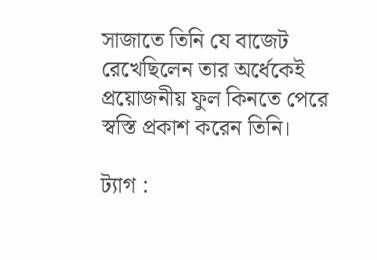সাজাতে তিনি যে বাজেট রেখেছিলেন তার অর্ধেকেই প্রয়োজনীয় ফুল কিনতে পেরে স্বস্তি প্রকাশ করেন তিনি।

ট্যাগ :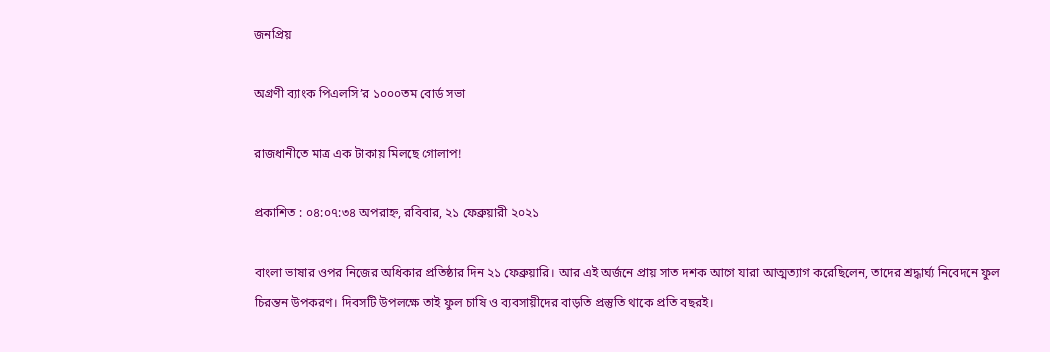জনপ্রিয়

অগ্রণী ব্যাংক পিএলসি’র ১০০০তম বোর্ড সভা

রাজধানীতে মাত্র এক টাকায় মিলছে গোলাপ!

প্রকাশিত : ০৪:০৭:৩৪ অপরাহ্ন, রবিবার, ২১ ফেব্রুয়ারী ২০২১

বাংলা ভাষার ওপর নিজের অধিকার প্রতিষ্ঠার দিন ২১ ফেব্রুয়ারি। আর এই অর্জনে প্রায় সাত দশক আগে যারা আত্মত্যাগ করেছিলেন, তাদের শ্রদ্ধার্ঘ্য নিবেদনে ফুল চিরন্তন উপকরণ। দিবসটি উপলক্ষে তাই ফুল চাষি ও ব্যবসায়ীদের বাড়তি প্রস্তুতি থাকে প্রতি বছরই।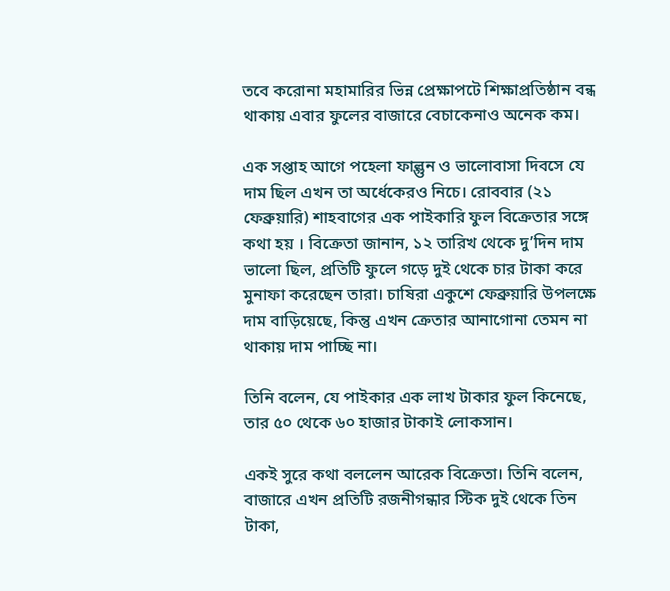তবে করোনা মহামারির ভিন্ন প্রেক্ষাপটে শিক্ষাপ্রতিষ্ঠান বন্ধ থাকায় এবার ফুলের বাজারে বেচাকেনাও অনেক কম।

এক সপ্তাহ আগে পহেলা ফাল্গুন ও ভালোবাসা দিবসে যে দাম ছিল এখন তা অর্ধেকেরও নিচে। রোববার (২১ ফেব্রুয়ারি) শাহবাগের এক পাইকারি ফুল বিক্রেতার সঙ্গে কথা হয় । বিক্রেতা জানান, ১২ তারিখ থেকে দু’দিন দাম ভালো ছিল, প্রতিটি ফুলে গড়ে দুই থেকে চার টাকা করে মুনাফা করেছেন তারা। চাষিরা একুশে ফেব্রুয়ারি উপলক্ষে দাম বাড়িয়েছে, কিন্তু এখন ক্রেতার আনাগোনা তেমন না থাকায় দাম পাচ্ছি না।

তিনি বলেন, যে পাইকার এক লাখ টাকার ফুল কিনেছে, তার ৫০ থেকে ৬০ হাজার টাকাই লোকসান।

একই সুরে কথা বললেন আরেক বিক্রেতা। তিনি বলেন, বাজারে এখন প্রতিটি রজনীগন্ধার স্টিক দুই থেকে তিন টাকা,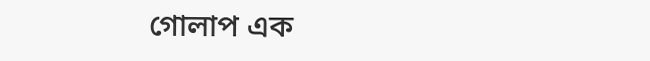গোলাপ এক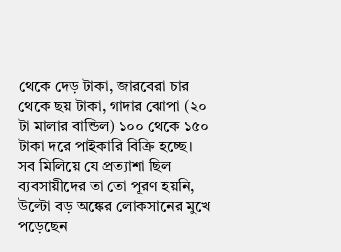থেকে দেড় টাকা, জারবেরা চার থেকে ছয় টাকা, গাদার ঝোপা (২০ টা মালার বান্ডিল) ১০০ থেকে ১৫০ টাকা দরে পাইকারি বিক্রি হচ্ছে। সব মিলিয়ে যে প্রত্যাশা ছিল ব্যবসায়ীদের তা তো পূরণ হয়নি, উল্টো বড় অঙ্কের লোকসানের মুখে পড়েছেন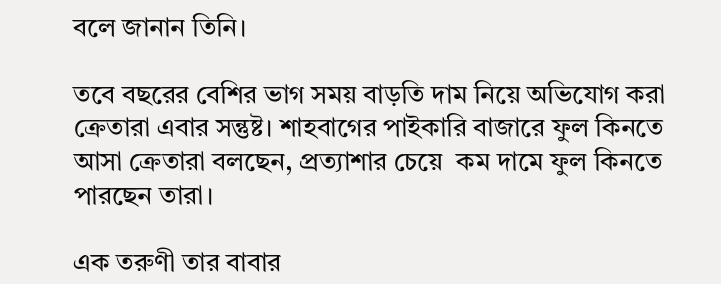বলে জানান তিনি।

তবে বছরের বেশির ভাগ সময় বাড়তি দাম নিয়ে অভিযোগ করা ক্রেতারা এবার সন্তুষ্ট। শাহবাগের পাইকারি বাজারে ফুল কিনতে আসা ক্রেতারা বলছেন, প্রত্যাশার চেয়ে  কম দামে ফুল কিনতে পারছেন তারা।

এক তরুণী তার বাবার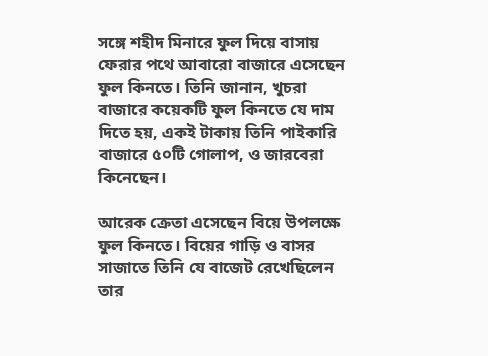সঙ্গে শহীদ মিনারে ফুল দিয়ে বাসায় ফেরার পথে আবারো বাজারে এসেছেন ফুল কিনতে। তিনি জানান, খুচরা বাজারে কয়েকটি ফুল কিনতে যে দাম দিতে হয়, একই টাকায় তিনি পাইকারি বাজারে ৫০টি গোলাপ, ও জারবেরা কিনেছেন।

আরেক ক্রেতা এসেছেন বিয়ে উপলক্ষে ফুল কিনতে। বিয়ের গাড়ি ও বাসর সাজাতে তিনি যে বাজেট রেখেছিলেন তার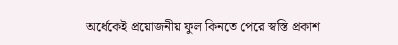অর্ধেকেই প্রয়োজনীয় ফুল কিনতে পেরে স্বস্তি প্রকাশ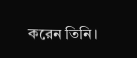করেন তিনি।